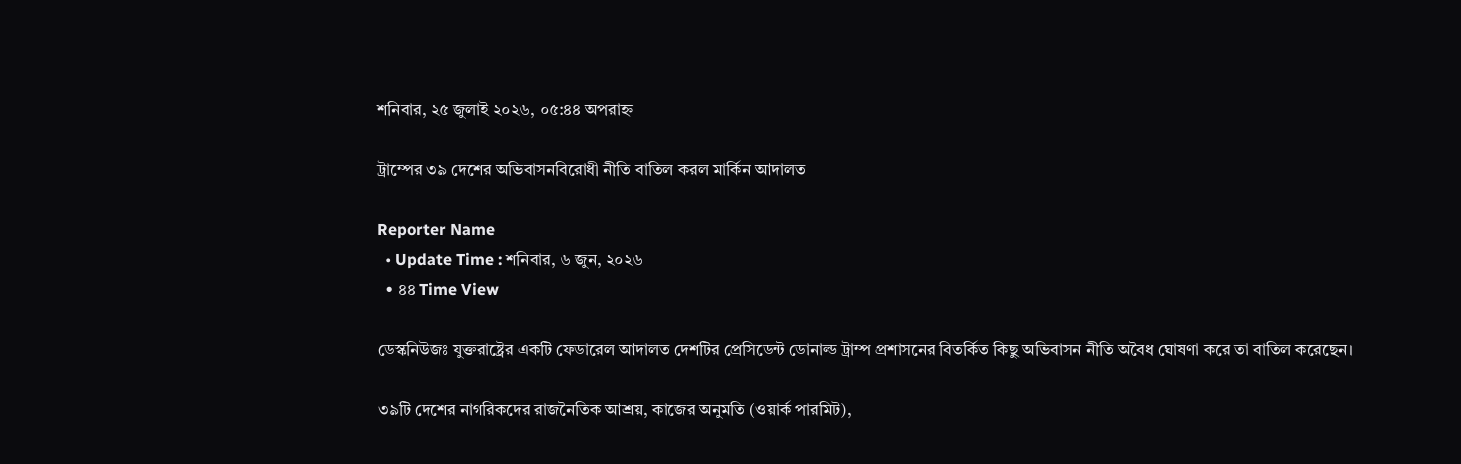শনিবার, ২৫ জুলাই ২০২৬, ০৫:৪৪ অপরাহ্ন

ট্রাম্পের ৩৯ দেশের অভিবাসনবিরোধী নীতি বাতিল করল মার্কিন আদালত

Reporter Name
  • Update Time : শনিবার, ৬ জুন, ২০২৬
  • ৪৪ Time View

ডেস্কনিউজঃ যুক্তরাষ্ট্রের একটি ফেডারেল আদালত দেশটির প্রেসিডেন্ট ডোনাল্ড ট্রাম্প প্রশাসনের বিতর্কিত কিছু অভিবাসন নীতি অবৈধ ঘোষণা করে তা বাতিল করেছেন।

৩৯টি দেশের নাগরিকদের রাজনৈতিক আশ্রয়, কাজের অনুমতি (ওয়ার্ক পারমিট),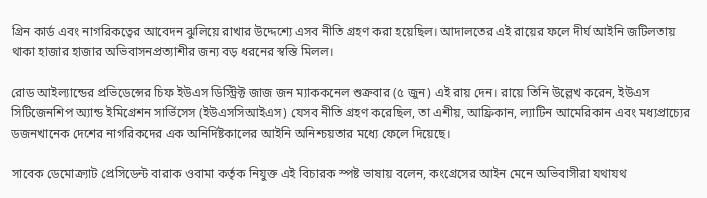গ্রিন কার্ড এবং নাগরিকত্বের আবেদন ঝুলিয়ে রাখার উদ্দেশ্যে এসব নীতি গ্রহণ করা হয়েছিল। আদালতের এই রায়ের ফলে দীর্ঘ আইনি জটিলতায় থাকা হাজার হাজার অভিবাসনপ্রত্যাশীর জন্য বড় ধরনের স্বস্তি মিলল।

রোড আইল্যান্ডের প্রভিডেন্সের চিফ ইউএস ডিস্ট্রিক্ট জাজ জন ম্যাককনেল শুক্রবার (৫ জুন) এই রায় দেন। রায়ে তিনি উল্লেখ করেন, ইউএস সিটিজেনশিপ অ্যান্ড ইমিগ্রেশন সার্ভিসেস (ইউএসসিআইএস) যেসব নীতি গ্রহণ করেছিল, তা এশীয়, আফ্রিকান, ল্যাটিন আমেরিকান এবং মধ্যপ্রাচ্যের ডজনখানেক দেশের নাগরিকদের এক অনির্দিষ্টকালের আইনি অনিশ্চয়তার মধ্যে ফেলে দিয়েছে।

সাবেক ডেমোক্র্যাট প্রেসিডেন্ট বারাক ওবামা কর্তৃক নিযুক্ত এই বিচারক স্পষ্ট ভাষায় বলেন, কংগ্রেসের আইন মেনে অভিবাসীরা যথাযথ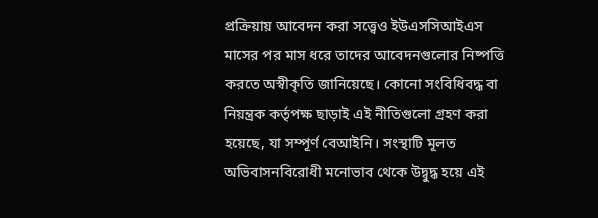প্রক্রিয়ায় আবেদন করা সত্ত্বেও ইউএসসিআইএস মাসের পর মাস ধরে তাদের আবেদনগুলোর নিষ্পত্তি করতে অস্বীকৃতি জানিয়েছে। কোনো সংবিধিবদ্ধ বা নিয়ন্ত্রক কর্তৃপক্ষ ছাড়াই এই নীতিগুলো গ্রহণ করা হয়েছে, যা সম্পূর্ণ বেআইনি। সংস্থাটি মূলত অভিবাসনবিরোধী মনোভাব থেকে উদ্বুদ্ধ হয়ে এই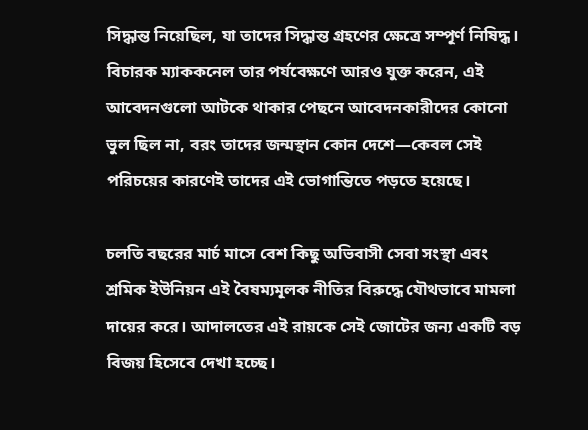সিদ্ধান্ত নিয়েছিল, যা তাদের সিদ্ধান্ত গ্রহণের ক্ষেত্রে সম্পূর্ণ নিষিদ্ধ। বিচারক ম্যাককনেল তার পর্যবেক্ষণে আরও যুক্ত করেন, এই আবেদনগুলো আটকে থাকার পেছনে আবেদনকারীদের কোনো ভুল ছিল না, বরং তাদের জন্মস্থান কোন দেশে—কেবল সেই পরিচয়ের কারণেই তাদের এই ভোগান্তিতে পড়তে হয়েছে।

চলতি বছরের মার্চ মাসে বেশ কিছু অভিবাসী সেবা সংস্থা এবং শ্রমিক ইউনিয়ন এই বৈষম্যমূলক নীতির বিরুদ্ধে যৌথভাবে মামলা দায়ের করে। আদালতের এই রায়কে সেই জোটের জন্য একটি বড় বিজয় হিসেবে দেখা হচ্ছে।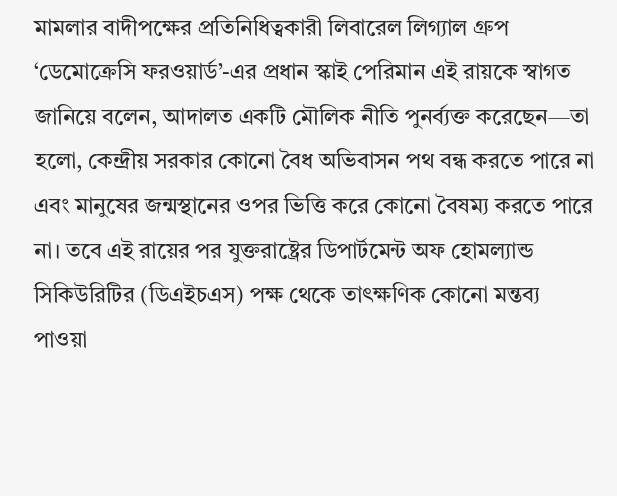মামলার বাদীপক্ষের প্রতিনিধিত্বকারী লিবারেল লিগ্যাল গ্রুপ ‘ডেমোক্রেসি ফরওয়ার্ড’-এর প্রধান স্কাই পেরিমান এই রায়কে স্বাগত জানিয়ে বলেন, আদালত একটি মৌলিক নীতি পুনর্ব্যক্ত করেছেন—তা হলো, কেন্দ্রীয় সরকার কোনো বৈধ অভিবাসন পথ বন্ধ করতে পারে না এবং মানুষের জন্মস্থানের ওপর ভিত্তি করে কোনো বৈষম্য করতে পারে না। তবে এই রায়ের পর যুক্তরাষ্ট্রের ডিপার্টমেন্ট অফ হোমল্যান্ড সিকিউরিটির (ডিএইচএস) পক্ষ থেকে তাৎক্ষণিক কোনো মন্তব্য পাওয়া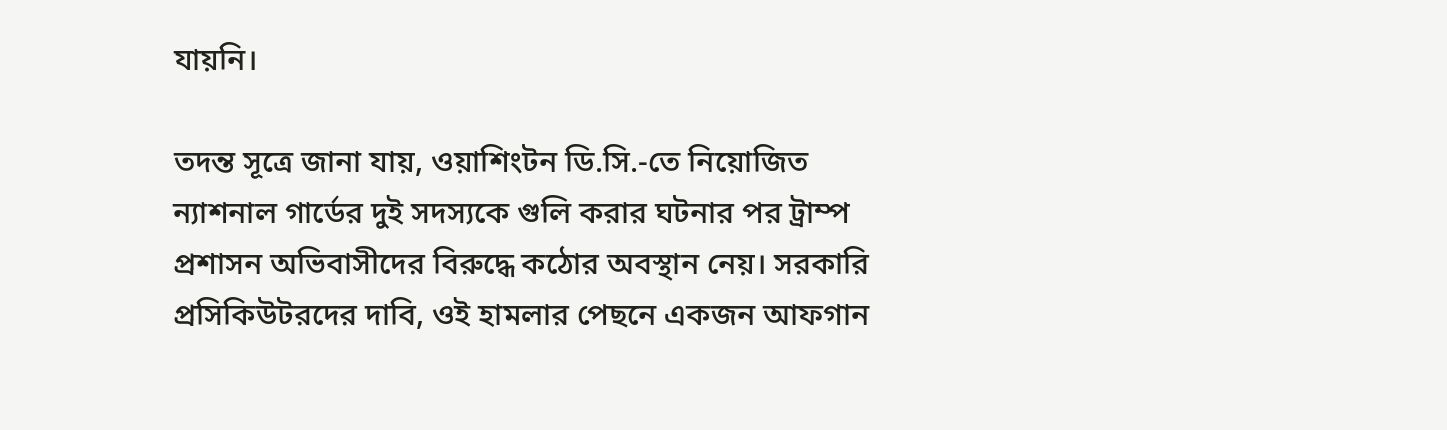যায়নি।

তদন্ত সূত্রে জানা যায়, ওয়াশিংটন ডি.সি.-তে নিয়োজিত ন্যাশনাল গার্ডের দুই সদস্যকে গুলি করার ঘটনার পর ট্রাম্প প্রশাসন অভিবাসীদের বিরুদ্ধে কঠোর অবস্থান নেয়। সরকারি প্রসিকিউটরদের দাবি, ওই হামলার পেছনে একজন আফগান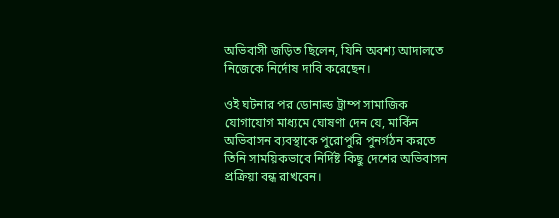অভিবাসী জড়িত ছিলেন, যিনি অবশ্য আদালতে নিজেকে নির্দোষ দাবি করেছেন।

ওই ঘটনার পর ডোনাল্ড ট্রাম্প সামাজিক যোগাযোগ মাধ্যমে ঘোষণা দেন যে, মার্কিন অভিবাসন ব্যবস্থাকে পুরোপুরি পুনর্গঠন করতে তিনি সাময়িকভাবে নির্দিষ্ট কিছু দেশের অভিবাসন প্রক্রিয়া বন্ধ রাখবেন।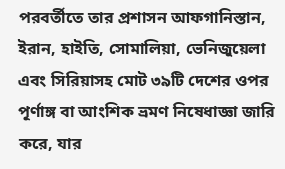পরবর্তীতে তার প্রশাসন আফগানিস্তান, ইরান, হাইতি, সোমালিয়া, ভেনিজুয়েলা এবং সিরিয়াসহ মোট ৩৯টি দেশের ওপর পূর্ণাঙ্গ বা আংশিক ভ্রমণ নিষেধাজ্ঞা জারি করে, যার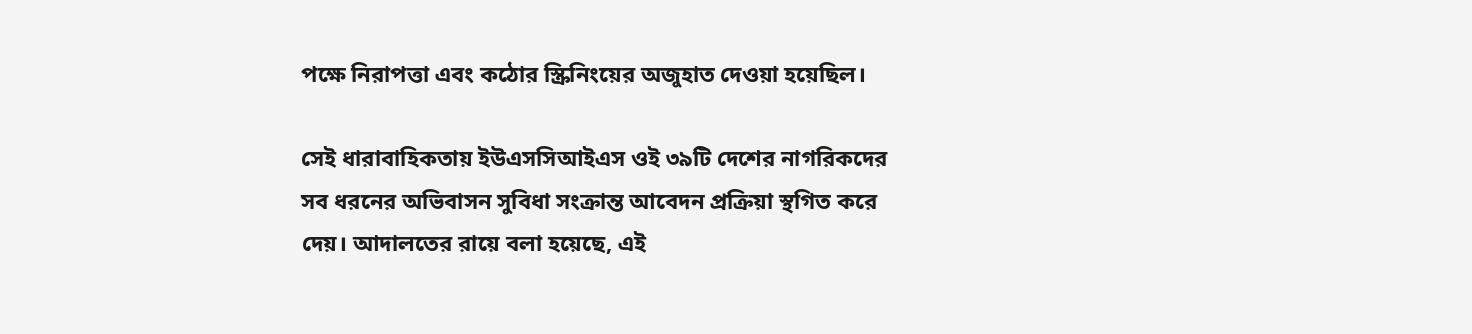পক্ষে নিরাপত্তা এবং কঠোর স্ক্রিনিংয়ের অজুহাত দেওয়া হয়েছিল।

সেই ধারাবাহিকতায় ইউএসসিআইএস ওই ৩৯টি দেশের নাগরিকদের সব ধরনের অভিবাসন সুবিধা সংক্রান্ত আবেদন প্রক্রিয়া স্থগিত করে দেয়। আদালতের রায়ে বলা হয়েছে, এই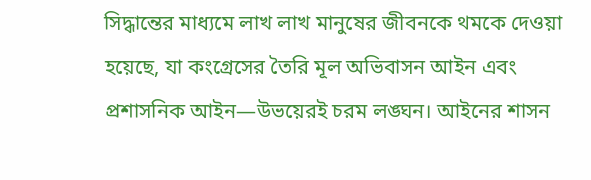সিদ্ধান্তের মাধ্যমে লাখ লাখ মানুষের জীবনকে থমকে দেওয়া হয়েছে, যা কংগ্রেসের তৈরি মূল অভিবাসন আইন এবং প্রশাসনিক আইন—উভয়েরই চরম লঙ্ঘন। আইনের শাসন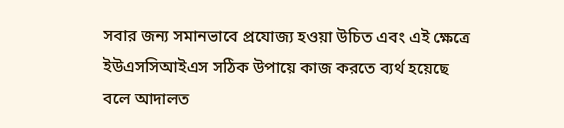সবার জন্য সমানভাবে প্রযোজ্য হওয়া উচিত এবং এই ক্ষেত্রে ইউএসসিআইএস সঠিক উপায়ে কাজ করতে ব্যর্থ হয়েছে বলে আদালত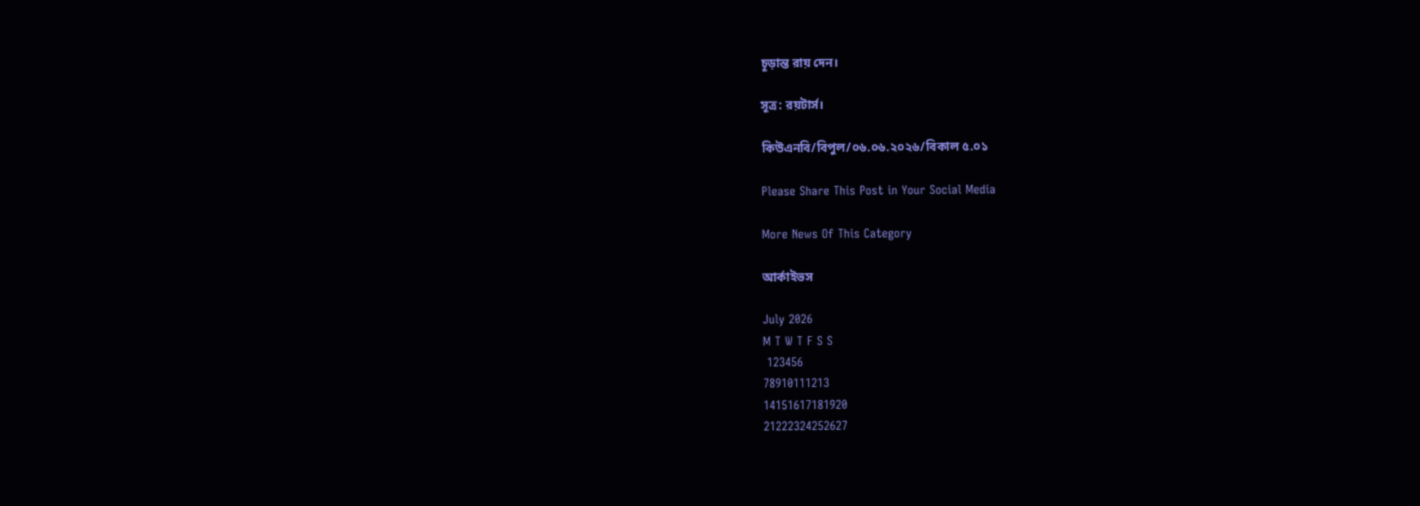চূড়ান্ত রায় দেন।

সূত্র: রয়টার্স।

কিউএনবি/বিপুল/০৬.০৬.২০২৬/বিকাল ৫.০১

Please Share This Post in Your Social Media

More News Of This Category

আর্কাইভস

July 2026
M T W T F S S
 123456
78910111213
14151617181920
21222324252627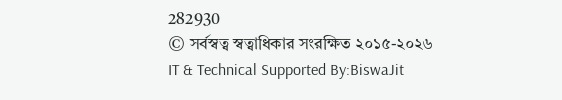282930
© সর্বস্বত্ব স্বত্বাধিকার সংরক্ষিত ২০১৫-২০২৬
IT & Technical Supported By:BiswaJit